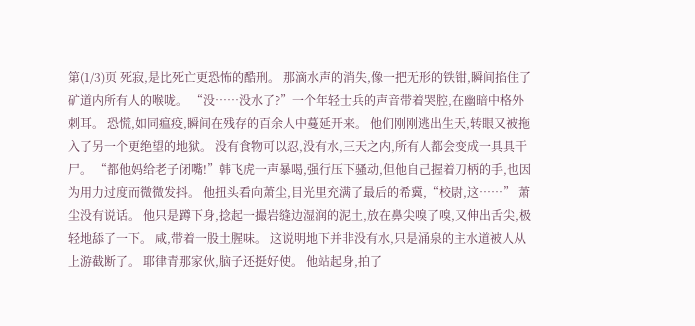第(1/3)页 死寂,是比死亡更恐怖的酷刑。 那滴水声的消失,像一把无形的铁钳,瞬间掐住了矿道内所有人的喉咙。 “没……没水了?”一个年轻士兵的声音带着哭腔,在幽暗中格外刺耳。 恐慌,如同瘟疫,瞬间在残存的百余人中蔓延开来。 他们刚刚逃出生天,转眼又被拖入了另一个更绝望的地狱。 没有食物可以忍,没有水,三天之内,所有人都会变成一具具干尸。 “都他妈给老子闭嘴!”韩飞虎一声暴喝,强行压下骚动,但他自己握着刀柄的手,也因为用力过度而微微发抖。 他扭头看向萧尘,目光里充满了最后的希冀,“校尉,这……” 萧尘没有说话。 他只是蹲下身,捻起一撮岩缝边湿润的泥土,放在鼻尖嗅了嗅,又伸出舌尖,极轻地舔了一下。 咸,带着一股土腥味。 这说明地下并非没有水,只是涌泉的主水道被人从上游截断了。 耶律青那家伙,脑子还挺好使。 他站起身,拍了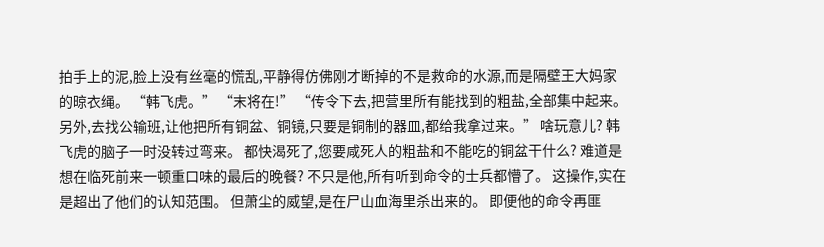拍手上的泥,脸上没有丝毫的慌乱,平静得仿佛刚才断掉的不是救命的水源,而是隔壁王大妈家的晾衣绳。 “韩飞虎。” “末将在!” “传令下去,把营里所有能找到的粗盐,全部集中起来。另外,去找公输班,让他把所有铜盆、铜镜,只要是铜制的器皿,都给我拿过来。” 啥玩意儿? 韩飞虎的脑子一时没转过弯来。 都快渴死了,您要咸死人的粗盐和不能吃的铜盆干什么? 难道是想在临死前来一顿重口味的最后的晚餐? 不只是他,所有听到命令的士兵都懵了。 这操作,实在是超出了他们的认知范围。 但萧尘的威望,是在尸山血海里杀出来的。 即便他的命令再匪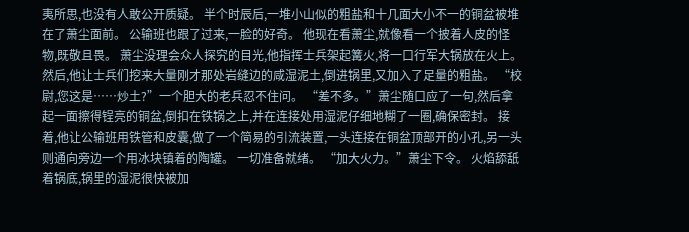夷所思,也没有人敢公开质疑。 半个时辰后,一堆小山似的粗盐和十几面大小不一的铜盆被堆在了萧尘面前。 公输班也跟了过来,一脸的好奇。 他现在看萧尘,就像看一个披着人皮的怪物,既敬且畏。 萧尘没理会众人探究的目光,他指挥士兵架起篝火,将一口行军大锅放在火上。 然后,他让士兵们挖来大量刚才那处岩缝边的咸湿泥土,倒进锅里,又加入了足量的粗盐。 “校尉,您这是……炒土?”一个胆大的老兵忍不住问。 “差不多。”萧尘随口应了一句,然后拿起一面擦得锃亮的铜盆,倒扣在铁锅之上,并在连接处用湿泥仔细地糊了一圈,确保密封。 接着,他让公输班用铁管和皮囊,做了一个简易的引流装置,一头连接在铜盆顶部开的小孔,另一头则通向旁边一个用冰块镇着的陶罐。 一切准备就绪。 “加大火力。”萧尘下令。 火焰舔舐着锅底,锅里的湿泥很快被加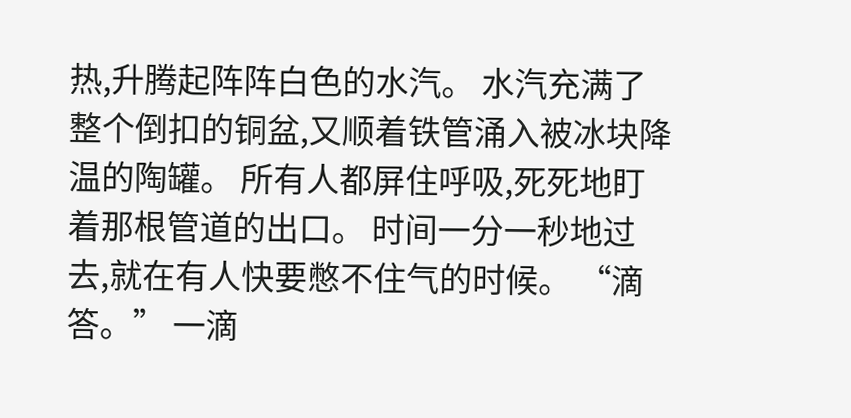热,升腾起阵阵白色的水汽。 水汽充满了整个倒扣的铜盆,又顺着铁管涌入被冰块降温的陶罐。 所有人都屏住呼吸,死死地盯着那根管道的出口。 时间一分一秒地过去,就在有人快要憋不住气的时候。 “滴答。” 一滴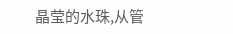晶莹的水珠,从管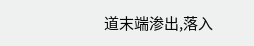道末端渗出,落入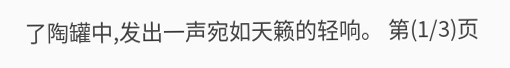了陶罐中,发出一声宛如天籁的轻响。 第(1/3)页